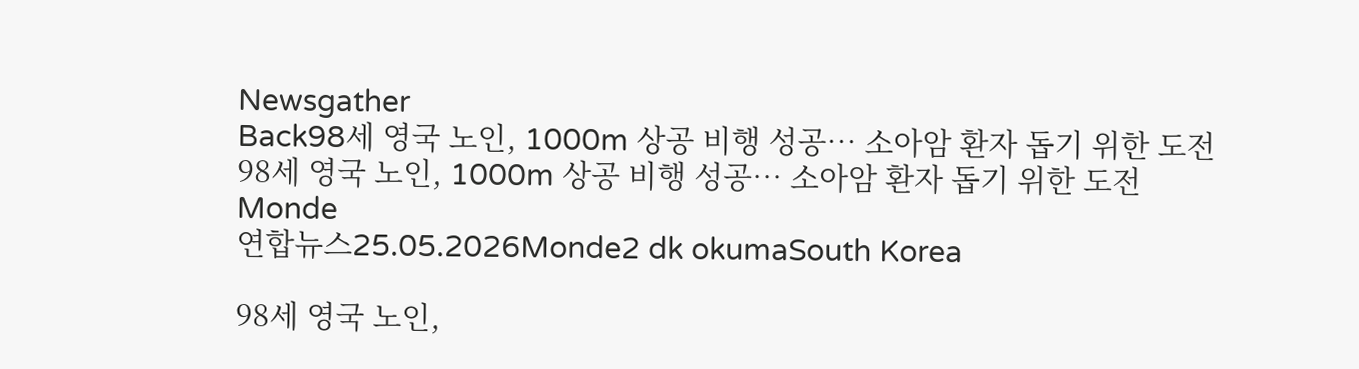Newsgather
Back98세 영국 노인, 1000m 상공 비행 성공… 소아암 환자 돕기 위한 도전
98세 영국 노인, 1000m 상공 비행 성공… 소아암 환자 돕기 위한 도전
Monde
연합뉴스25.05.2026Monde2 dk okumaSouth Korea

98세 영국 노인,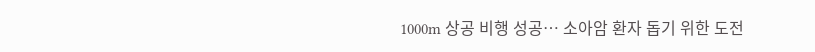1000m 상공 비행 성공… 소아암 환자 돕기 위한 도전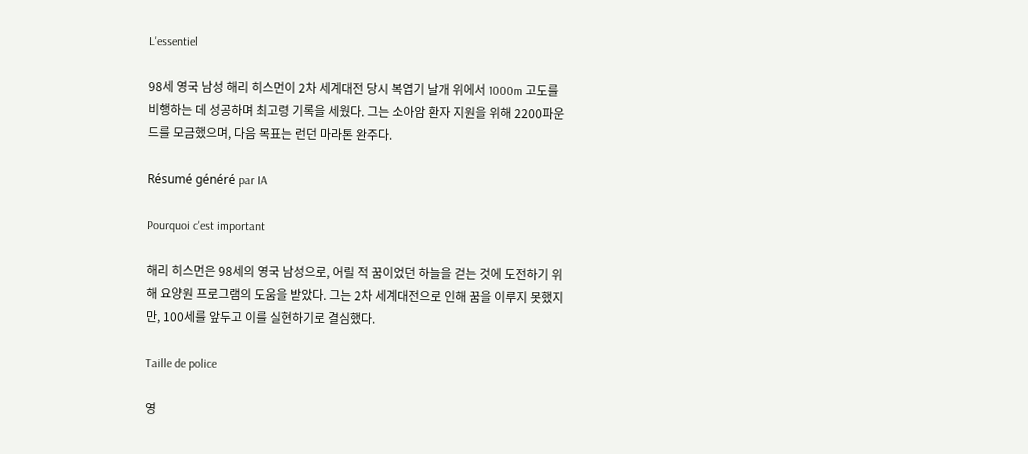L'essentiel

98세 영국 남성 해리 히스먼이 2차 세계대전 당시 복엽기 날개 위에서 1000m 고도를 비행하는 데 성공하며 최고령 기록을 세웠다. 그는 소아암 환자 지원을 위해 2200파운드를 모금했으며, 다음 목표는 런던 마라톤 완주다.

Résumé généré par IA

Pourquoi c'est important

해리 히스먼은 98세의 영국 남성으로, 어릴 적 꿈이었던 하늘을 걷는 것에 도전하기 위해 요양원 프로그램의 도움을 받았다. 그는 2차 세계대전으로 인해 꿈을 이루지 못했지만, 100세를 앞두고 이를 실현하기로 결심했다.

Taille de police

영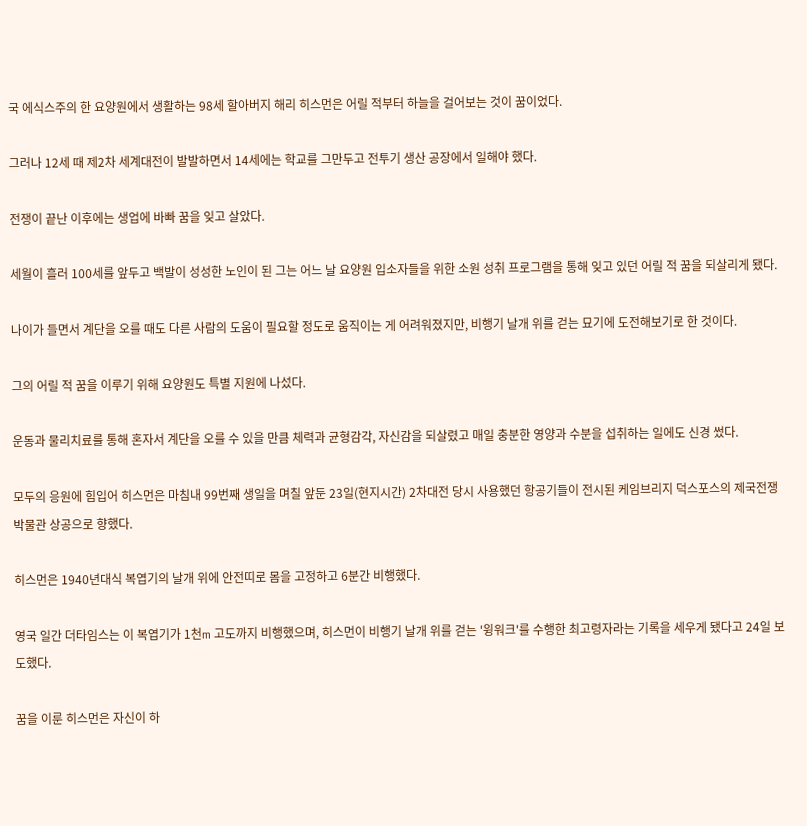국 에식스주의 한 요양원에서 생활하는 98세 할아버지 해리 히스먼은 어릴 적부터 하늘을 걸어보는 것이 꿈이었다.

그러나 12세 때 제2차 세계대전이 발발하면서 14세에는 학교를 그만두고 전투기 생산 공장에서 일해야 했다.

전쟁이 끝난 이후에는 생업에 바빠 꿈을 잊고 살았다.

세월이 흘러 100세를 앞두고 백발이 성성한 노인이 된 그는 어느 날 요양원 입소자들을 위한 소원 성취 프로그램을 통해 잊고 있던 어릴 적 꿈을 되살리게 됐다.

나이가 들면서 계단을 오를 때도 다른 사람의 도움이 필요할 정도로 움직이는 게 어려워졌지만, 비행기 날개 위를 걷는 묘기에 도전해보기로 한 것이다.

그의 어릴 적 꿈을 이루기 위해 요양원도 특별 지원에 나섰다.

운동과 물리치료를 통해 혼자서 계단을 오를 수 있을 만큼 체력과 균형감각, 자신감을 되살렸고 매일 충분한 영양과 수분을 섭취하는 일에도 신경 썼다.

모두의 응원에 힘입어 히스먼은 마침내 99번째 생일을 며칠 앞둔 23일(현지시간) 2차대전 당시 사용했던 항공기들이 전시된 케임브리지 덕스포스의 제국전쟁박물관 상공으로 향했다.

히스먼은 1940년대식 복엽기의 날개 위에 안전띠로 몸을 고정하고 6분간 비행했다.

영국 일간 더타임스는 이 복엽기가 1천m 고도까지 비행했으며, 히스먼이 비행기 날개 위를 걷는 '윙워크'를 수행한 최고령자라는 기록을 세우게 됐다고 24일 보도했다.

꿈을 이룬 히스먼은 자신이 하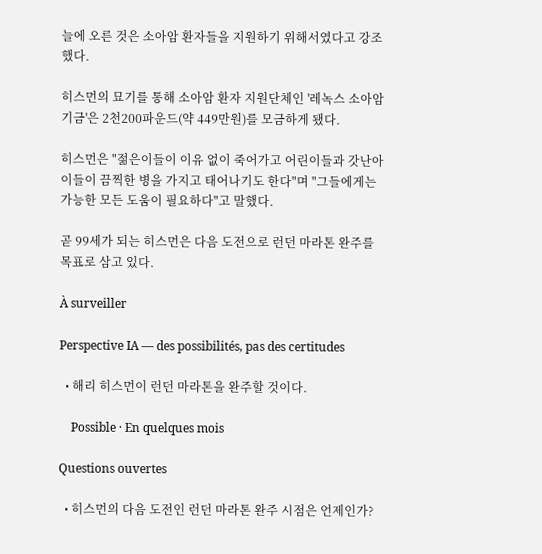늘에 오른 것은 소아암 환자들을 지원하기 위해서였다고 강조했다.

히스먼의 묘기를 통해 소아암 환자 지원단체인 '레녹스 소아암 기금'은 2천200파운드(약 449만원)를 모금하게 됐다.

히스먼은 "젊은이들이 이유 없이 죽어가고 어린이들과 갓난아이들이 끔찍한 병을 가지고 태어나기도 한다"며 "그들에게는 가능한 모든 도움이 필요하다"고 말했다.

곧 99세가 되는 히스먼은 다음 도전으로 런던 마라톤 완주를 목표로 삼고 있다.

À surveiller

Perspective IA — des possibilités, pas des certitudes

  • 해리 히스먼이 런던 마라톤을 완주할 것이다.

    Possible · En quelques mois

Questions ouvertes

  • 히스먼의 다음 도전인 런던 마라톤 완주 시점은 언제인가?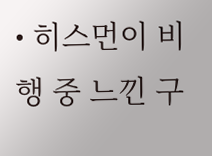• 히스먼이 비행 중 느낀 구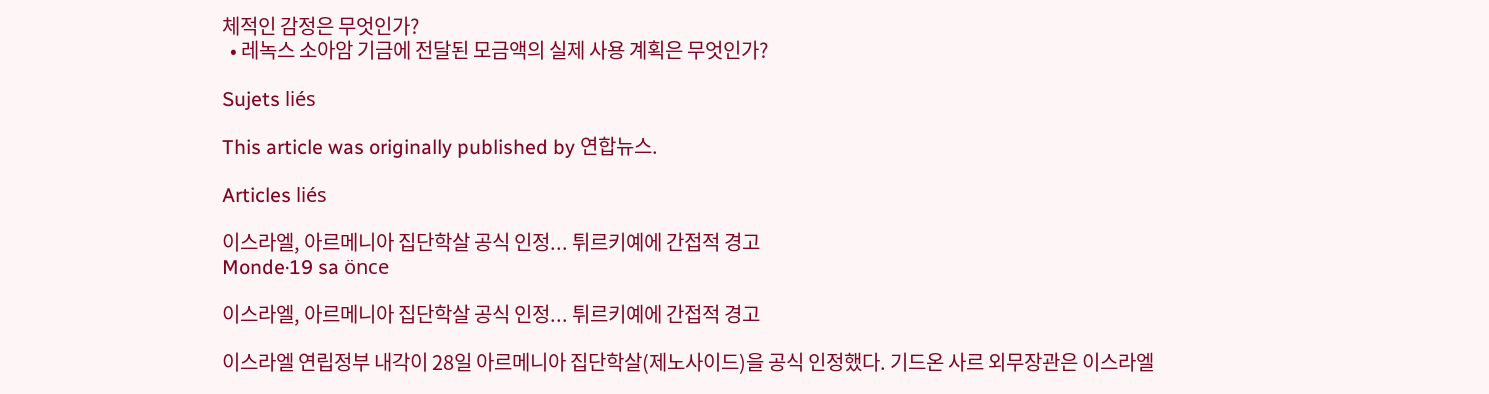체적인 감정은 무엇인가?
  • 레녹스 소아암 기금에 전달된 모금액의 실제 사용 계획은 무엇인가?

Sujets liés

This article was originally published by 연합뉴스.

Articles liés

이스라엘, 아르메니아 집단학살 공식 인정... 튀르키예에 간접적 경고
Monde·19 sa önce

이스라엘, 아르메니아 집단학살 공식 인정... 튀르키예에 간접적 경고

이스라엘 연립정부 내각이 28일 아르메니아 집단학살(제노사이드)을 공식 인정했다. 기드온 사르 외무장관은 이스라엘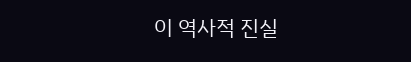이 역사적 진실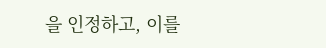을 인정하고, 이를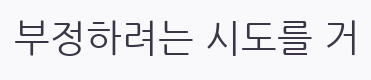부정하려는 시도를 거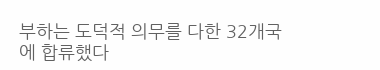부하는 도덕적 의무를 다한 32개국에 합류했다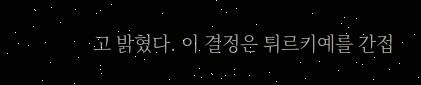고 밝혔다. 이 결정은 튀르키예를 간접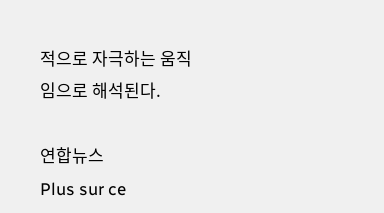적으로 자극하는 움직임으로 해석된다.

연합뉴스
Plus sur ce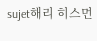sujet해리 히스먼